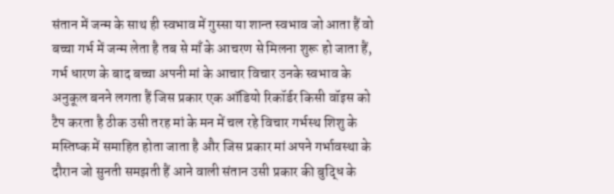संतान में जन्म के साथ ही स्वभाव में गुस्सा या शान्त स्वभाव जो आता हैं वो बच्चा गर्भ में जन्म लेता है तब से माँ के आचरण से मिलना शुरू हो जाता हैं, गर्भ धारण के बाद बच्चा अपनी मां के आचार विचार उनके स्वभाव के अनुकूल बनने लगता हैं जिस प्रकार एक ऑडियो रिकॉर्डर किसी वॉइस को टैप करता है ठीक उसी तरह मां के मन में चल रहे विचार गर्भस्थ शिशु के मस्तिष्क में समाहित होता जाता है और जिस प्रकार मां अपने गर्भावस्था के दौरान जो सुनती समझती हैं आने वाली संतान उसी प्रकार की बुद्धि के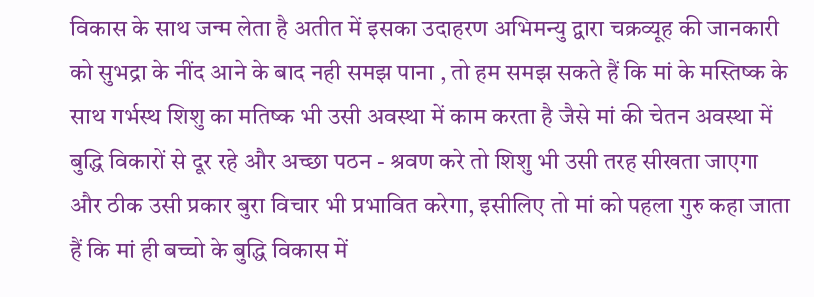विकास के साथ जन्म लेता है अतीत में इसका उदाहरण अभिमन्यु द्वारा चक्रव्यूह की जानकारी को सुभद्रा के नींद आने के बाद नही समझ पाना , तो हम समझ सकते हैं कि मां के मस्तिष्क के साथ गर्भस्थ शिशु का मतिष्क भी उसी अवस्था में काम करता है जैसे मां की चेतन अवस्था में बुद्धि विकारों से दूर रहे और अच्छा पठन - श्रवण करे तो शिशु भी उसी तरह सीखता जाएगा और ठीक उसी प्रकार बुरा विचार भी प्रभावित करेगा, इसीलिए तो मां को पहला गुरु कहा जाता हैं कि मां ही बच्चो के बुद्धि विकास में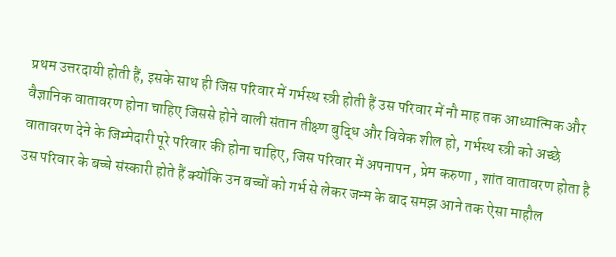प्रथम उत्तरदायी होती हैं, इसके साथ ही जिस परिवार में गर्भस्थ स्त्री होती हैं उस परिवार में नौ माह तक आध्यात्मिक और वैज्ञानिक वातावरण होना चाहिए जिससे होने वाली संतान तीक्ष्ण बुद्धि और विवेक शील हो, गर्भस्थ स्त्री को अच्छे वातावरण देने के जिम्मेदारी पूरे परिवार की होना चाहिए, जिस परिवार में अपनापन , प्रेम करुणा , शांत वातावरण होता है उस परिवार के बच्चे संस्कारी होते हैं क्योंकि उन बच्चों को गर्भ से लेकर जन्म के बाद समझ आने तक ऐसा माहौल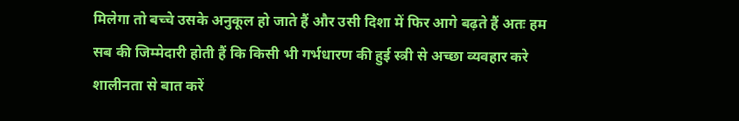मिलेगा तो बच्चे उसके अनुकूल हो जाते हैं और उसी दिशा में फिर आगे बढ़ते हैं अतः हम सब की जिम्मेदारी होती हैं कि किसी भी गर्भधारण की हुई स्त्री से अच्छा व्यवहार करे शालीनता से बात करें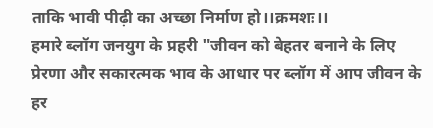ताकि भावी पीढ़ी का अच्छा निर्माण हो।।क्रमशः।।
हमारे ब्लॉग जनयुग के प्रहरी "जीवन को बेहतर बनाने के लिए प्रेरणा और सकारत्मक भाव के आधार पर ब्लॉग में आप जीवन के हर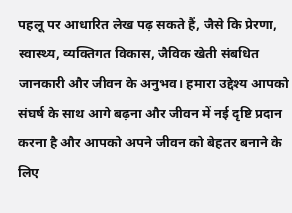पहलू पर आधारित लेख पढ़ सकते हैं, जैसे कि प्रेरणा, स्वास्थ्य, व्यक्तिगत विकास, जैविक खेती संबधित जानकारी और जीवन के अनुभव। हमारा उद्देश्य आपको संघर्ष के साथ आगे बढ़ना और जीवन में नई दृष्टि प्रदान करना है और आपको अपने जीवन को बेहतर बनाने के लिए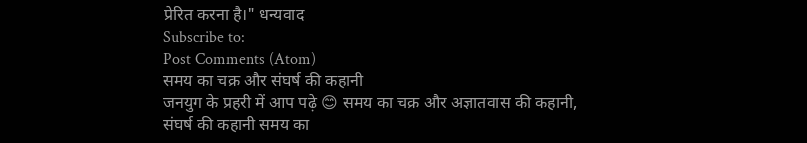प्रेरित करना है।" धन्यवाद
Subscribe to:
Post Comments (Atom)
समय का चक्र और संघर्ष की कहानी
जनयुग के प्रहरी में आप पढ़े 😊 समय का चक्र और अज्ञातवास की कहानी, संघर्ष की कहानी समय का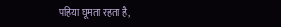पहिया घूमता रहता है,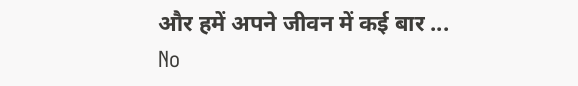और हमें अपने जीवन में कई बार ...
No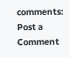comments:
Post a Comment